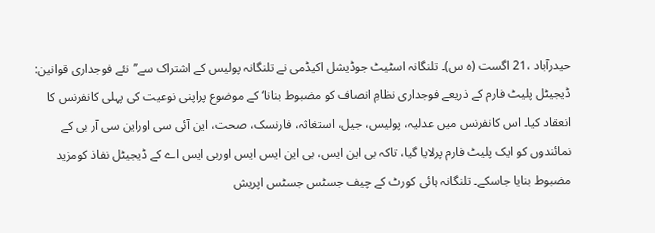حیدرآباد ،21 اگست (ہ س)۔ تلنگانہ اسٹیٹ جوڈیشل اکیڈمی نے تلنگانہ پولیس کے اشتراک سے’’نئے فوجداری قوانین: ڈیجیٹل پلیٹ فارم کے ذریعے فوجداری نظامِ انصاف کو مضبوط بنانا‘ کے موضوع پراپنی نوعیت کی پہلی کانفرنس کا انعقاد کیا۔ اس کانفرنس میں عدلیہ، پولیس، جیل، استغاثہ، فارنسک، صحت، این آئی سی اوراین سی آر بی کے نمائندوں کو ایک پلیٹ فارم پرلایا گیا، تاکہ بی این ایس، بی این ایس ایس اوربی ایس اے کے ڈیجیٹل نفاذ کومزید مضبوط بنایا جاسکے۔ تلنگانہ ہائی کورٹ کے چیف جسٹس جسٹس اپریش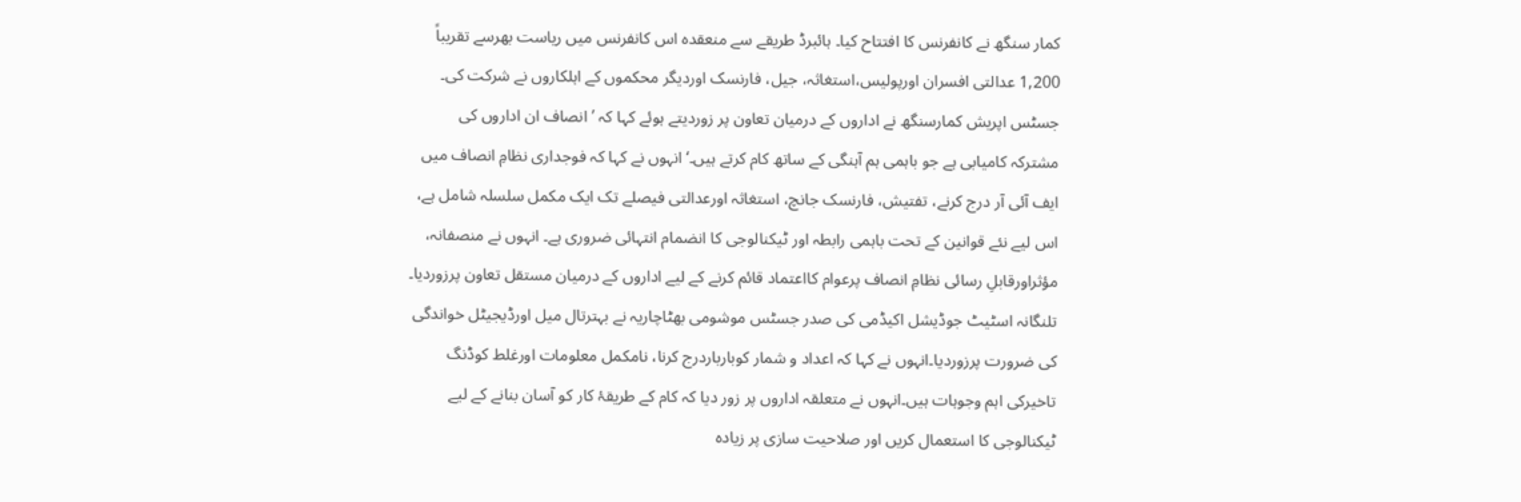کمار سنگھ نے کانفرنس کا افتتاح کیا۔ ہائبرڈ طریقے سے منعقدہ اس کانفرنس میں ریاست بھرسے تقریباً 1,200 عدالتی افسران اورپولیس،استغاثہ، جیل، فارنسک اوردیگر محکموں کے اہلکاروں نے شرکت کی۔ جسٹس اپریش کمارسنگھ نے اداروں کے درمیان تعاون پر زوردیتے ہوئے کہا کہ ’انصاف ان اداروں کی مشترکہ کامیابی ہے جو باہمی ہم آہنگی کے ساتھ کام کرتے ہیں۔‘انہوں نے کہا کہ فوجداری نظامِ انصاف میں ایف آئی آر درج کرنے، تفتیش، فارنسک جانچ، استغاثہ اورعدالتی فیصلے تک ایک مکمل سلسلہ شامل ہے، اس لیے نئے قوانین کے تحت باہمی رابطہ اور ٹیکنالوجی کا انضمام انتہائی ضروری ہے۔ انہوں نے منصفانہ، مؤثراورقابلِ رسائی نظامِ انصاف پرعوام کااعتماد قائم کرنے کے لیے اداروں کے درمیان مستقل تعاون پرزوردیا۔ تلنگانہ اسٹیٹ جوڈیشل اکیڈمی کی صدر جسٹس موشومی بھٹاچاریہ نے بہترتال میل اورڈیجیٹل خواندگی کی ضرورت پرزوردیا۔انہوں نے کہا کہ اعداد و شمار کوبارباردرج کرنا، نامکمل معلومات اورغلط کوڈنگ تاخیرکی اہم وجوہات ہیں۔انہوں نے متعلقہ اداروں پر زور دیا کہ کام کے طریقۂ کار کو آسان بنانے کے لیے ٹیکنالوجی کا استعمال کریں اور صلاحیت سازی پر زیادہ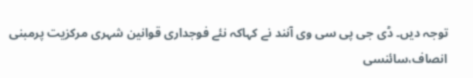توجہ دیں۔ ڈی جی پی سی وی آنند نے کہاکہ نئے فوجداری قوانین شہری مرکزیت پرمبنی انصاف،سائنسی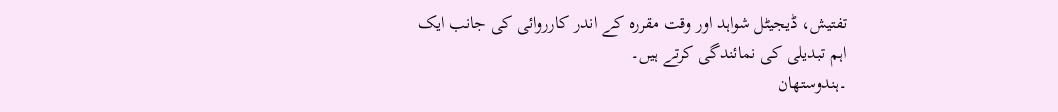تفتیش، ڈیجیٹل شواہد اور وقت مقررہ کے اندر کارروائی کی جانب ایک اہم تبدیلی کی نمائندگی کرتے ہیں۔
۔ہندوستھان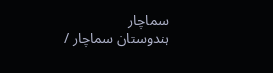سماچار
ہندوستان سماچار /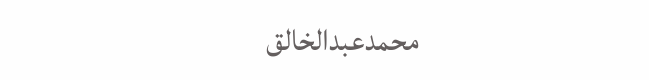محمدعبدالخالق